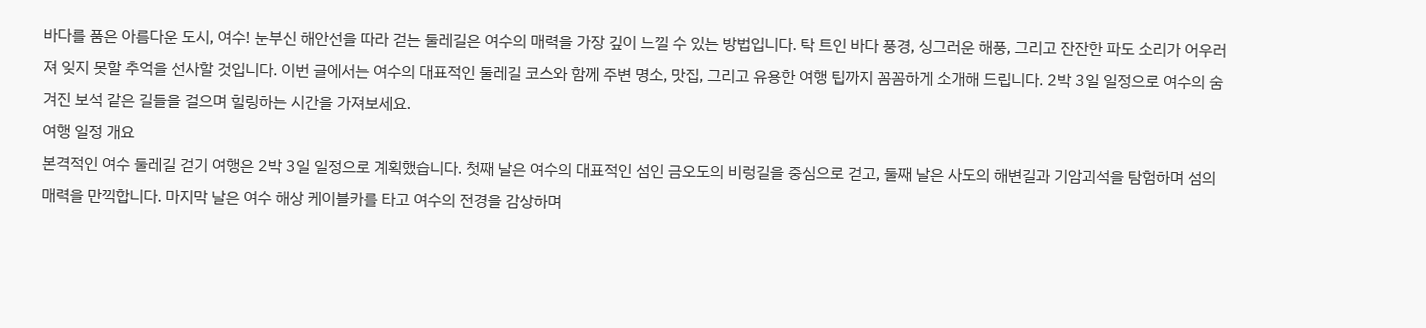바다를 품은 아름다운 도시, 여수! 눈부신 해안선을 따라 걷는 둘레길은 여수의 매력을 가장 깊이 느낄 수 있는 방법입니다. 탁 트인 바다 풍경, 싱그러운 해풍, 그리고 잔잔한 파도 소리가 어우러져 잊지 못할 추억을 선사할 것입니다. 이번 글에서는 여수의 대표적인 둘레길 코스와 함께 주변 명소, 맛집, 그리고 유용한 여행 팁까지 꼼꼼하게 소개해 드립니다. 2박 3일 일정으로 여수의 숨겨진 보석 같은 길들을 걸으며 힐링하는 시간을 가져보세요.
여행 일정 개요
본격적인 여수 둘레길 걷기 여행은 2박 3일 일정으로 계획했습니다. 첫째 날은 여수의 대표적인 섬인 금오도의 비렁길을 중심으로 걷고, 둘째 날은 사도의 해변길과 기암괴석을 탐험하며 섬의 매력을 만끽합니다. 마지막 날은 여수 해상 케이블카를 타고 여수의 전경을 감상하며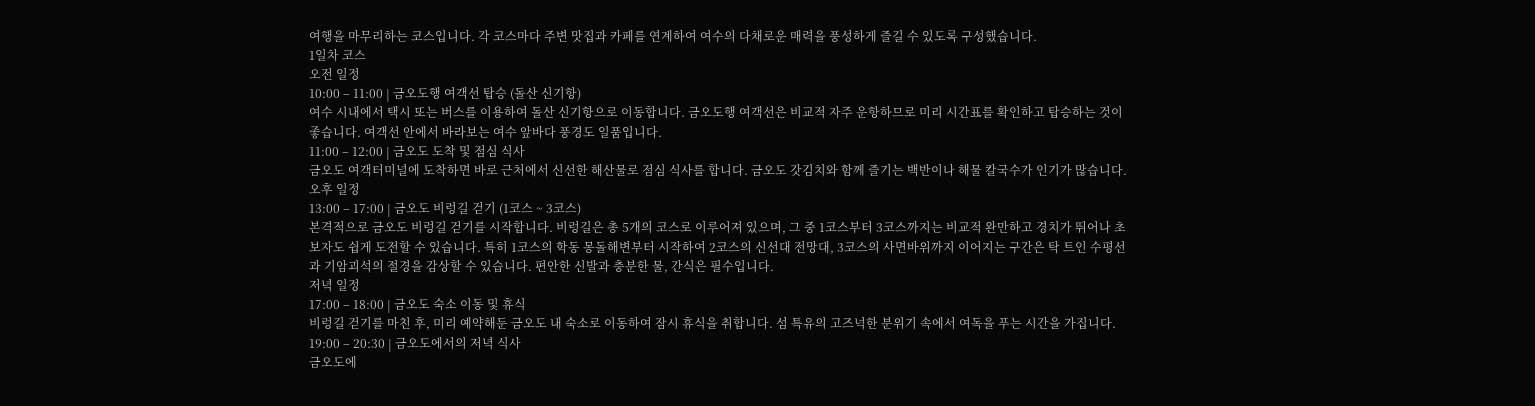여행을 마무리하는 코스입니다. 각 코스마다 주변 맛집과 카페를 연계하여 여수의 다채로운 매력을 풍성하게 즐길 수 있도록 구성했습니다.
1일차 코스
오전 일정
10:00 – 11:00 | 금오도행 여객선 탑승 (돌산 신기항)
여수 시내에서 택시 또는 버스를 이용하여 돌산 신기항으로 이동합니다. 금오도행 여객선은 비교적 자주 운항하므로 미리 시간표를 확인하고 탑승하는 것이 좋습니다. 여객선 안에서 바라보는 여수 앞바다 풍경도 일품입니다.
11:00 – 12:00 | 금오도 도착 및 점심 식사
금오도 여객터미널에 도착하면 바로 근처에서 신선한 해산물로 점심 식사를 합니다. 금오도 갓김치와 함께 즐기는 백반이나 해물 칼국수가 인기가 많습니다.
오후 일정
13:00 – 17:00 | 금오도 비렁길 걷기 (1코스 ~ 3코스)
본격적으로 금오도 비렁길 걷기를 시작합니다. 비렁길은 총 5개의 코스로 이루어져 있으며, 그 중 1코스부터 3코스까지는 비교적 완만하고 경치가 뛰어나 초보자도 쉽게 도전할 수 있습니다. 특히 1코스의 학동 몽돌해변부터 시작하여 2코스의 신선대 전망대, 3코스의 사면바위까지 이어지는 구간은 탁 트인 수평선과 기암괴석의 절경을 감상할 수 있습니다. 편안한 신발과 충분한 물, 간식은 필수입니다.
저녁 일정
17:00 – 18:00 | 금오도 숙소 이동 및 휴식
비렁길 걷기를 마친 후, 미리 예약해둔 금오도 내 숙소로 이동하여 잠시 휴식을 취합니다. 섬 특유의 고즈넉한 분위기 속에서 여독을 푸는 시간을 가집니다.
19:00 – 20:30 | 금오도에서의 저녁 식사
금오도에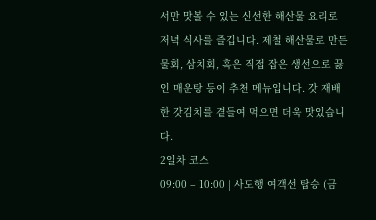서만 맛볼 수 있는 신선한 해산물 요리로 저녁 식사를 즐깁니다. 제철 해산물로 만든 물회, 삼치회, 혹은 직접 잡은 생선으로 끓인 매운탕 등이 추천 메뉴입니다. 갓 재배한 갓김치를 곁들여 먹으면 더욱 맛있습니다.
2일차 코스
09:00 – 10:00 | 사도행 여객선 탑승 (금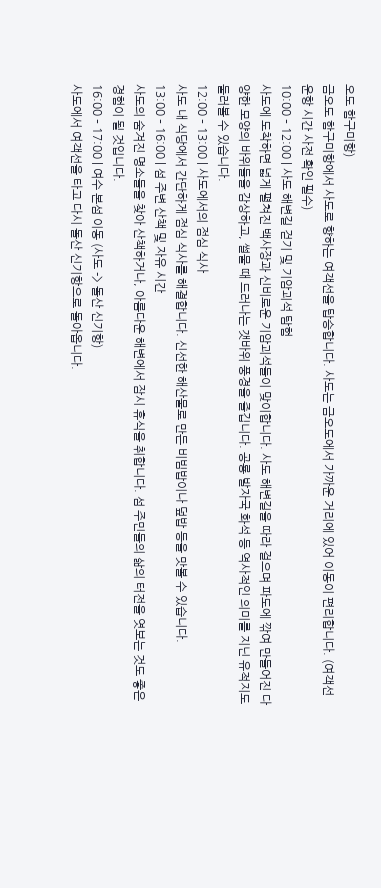오도 함구미항)
금오도 함구미항에서 사도로 향하는 여객선을 탑승합니다. 사도는 금오도에서 가까운 거리에 있어 이동이 편리합니다. (여객선 운항 시간 사전 확인 필수)
10:00 – 12:00 | 사도 해변길 걷기 및 기암괴석 탐험
사도에 도착하면 넓게 펼쳐진 백사장과 신비로운 기암괴석들이 맞이합니다. 사도 해변길을 따라 걸으며 파도에 깎여 만들어진 다양한 모양의 바위들을 감상하고, 썰물 때 드러나는 갯바위 풍경을 즐깁니다. 공룡 발자국 화석 등 역사적인 의미를 지닌 유적지도 둘러볼 수 있습니다.
12:00 – 13:00 | 사도에서의 점심 식사
사도 내 식당에서 간단하게 점심 식사를 해결합니다. 신선한 해산물로 만든 비빔밥이나 덮밥 등을 맛볼 수 있습니다.
13:00 – 16:00 | 섬 주변 산책 및 자유 시간
사도의 숨겨진 명소들을 찾아 산책하거나, 아름다운 해변에서 잠시 휴식을 취합니다. 섬 주민들의 삶의 터전을 엿보는 것도 좋은 경험이 될 것입니다.
16:00 – 17:00 | 여수 본섬 이동 (사도 -> 돌산 신기항)
사도에서 여객선을 타고 다시 돌산 신기항으로 돌아옵니다.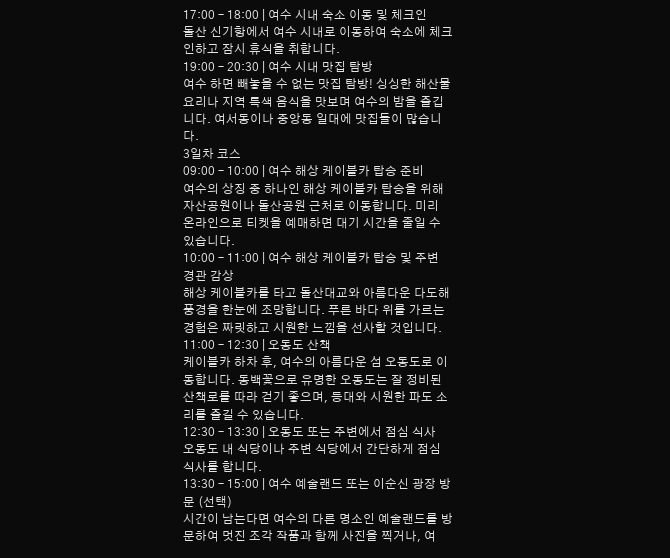17:00 – 18:00 | 여수 시내 숙소 이동 및 체크인
돌산 신기항에서 여수 시내로 이동하여 숙소에 체크인하고 잠시 휴식을 취합니다.
19:00 – 20:30 | 여수 시내 맛집 탐방
여수 하면 빼놓을 수 없는 맛집 탐방! 싱싱한 해산물 요리나 지역 특색 음식을 맛보며 여수의 밤을 즐깁니다. 여서동이나 중앙동 일대에 맛집들이 많습니다.
3일차 코스
09:00 – 10:00 | 여수 해상 케이블카 탑승 준비
여수의 상징 중 하나인 해상 케이블카 탑승을 위해 자산공원이나 돌산공원 근처로 이동합니다. 미리 온라인으로 티켓을 예매하면 대기 시간을 줄일 수 있습니다.
10:00 – 11:00 | 여수 해상 케이블카 탑승 및 주변 경관 감상
해상 케이블카를 타고 돌산대교와 아름다운 다도해 풍경을 한눈에 조망합니다. 푸른 바다 위를 가르는 경험은 짜릿하고 시원한 느낌을 선사할 것입니다.
11:00 – 12:30 | 오동도 산책
케이블카 하차 후, 여수의 아름다운 섬 오동도로 이동합니다. 동백꽃으로 유명한 오동도는 잘 정비된 산책로를 따라 걷기 좋으며, 등대와 시원한 파도 소리를 즐길 수 있습니다.
12:30 – 13:30 | 오동도 또는 주변에서 점심 식사
오동도 내 식당이나 주변 식당에서 간단하게 점심 식사를 합니다.
13:30 – 15:00 | 여수 예술랜드 또는 이순신 광장 방문 (선택)
시간이 남는다면 여수의 다른 명소인 예술랜드를 방문하여 멋진 조각 작품과 함께 사진을 찍거나, 여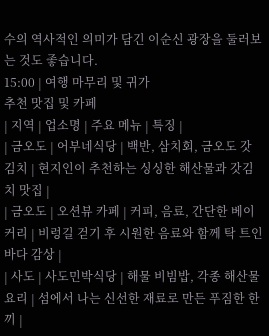수의 역사적인 의미가 담긴 이순신 광장을 둘러보는 것도 좋습니다.
15:00 | 여행 마무리 및 귀가
추천 맛집 및 카페
| 지역 | 업소명 | 주요 메뉴 | 특징 |
| 금오도 | 어부네식당 | 백반, 삼치회, 금오도 갓김치 | 현지인이 추천하는 싱싱한 해산물과 갓김치 맛집 |
| 금오도 | 오션뷰 카페 | 커피, 음료, 간단한 베이커리 | 비렁길 걷기 후 시원한 음료와 함께 탁 트인 바다 감상 |
| 사도 | 사도민박식당 | 해물 비빔밥, 각종 해산물 요리 | 섬에서 나는 신선한 재료로 만든 푸짐한 한 끼 |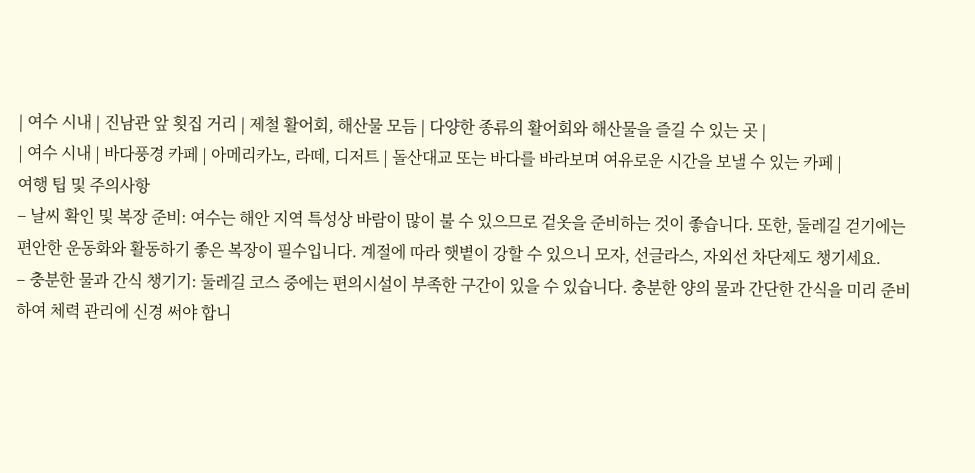| 여수 시내 | 진남관 앞 횟집 거리 | 제철 활어회, 해산물 모듬 | 다양한 종류의 활어회와 해산물을 즐길 수 있는 곳 |
| 여수 시내 | 바다풍경 카페 | 아메리카노, 라떼, 디저트 | 돌산대교 또는 바다를 바라보며 여유로운 시간을 보낼 수 있는 카페 |
여행 팁 및 주의사항
– 날씨 확인 및 복장 준비: 여수는 해안 지역 특성상 바람이 많이 불 수 있으므로 겉옷을 준비하는 것이 좋습니다. 또한, 둘레길 걷기에는 편안한 운동화와 활동하기 좋은 복장이 필수입니다. 계절에 따라 햇볕이 강할 수 있으니 모자, 선글라스, 자외선 차단제도 챙기세요.
– 충분한 물과 간식 챙기기: 둘레길 코스 중에는 편의시설이 부족한 구간이 있을 수 있습니다. 충분한 양의 물과 간단한 간식을 미리 준비하여 체력 관리에 신경 써야 합니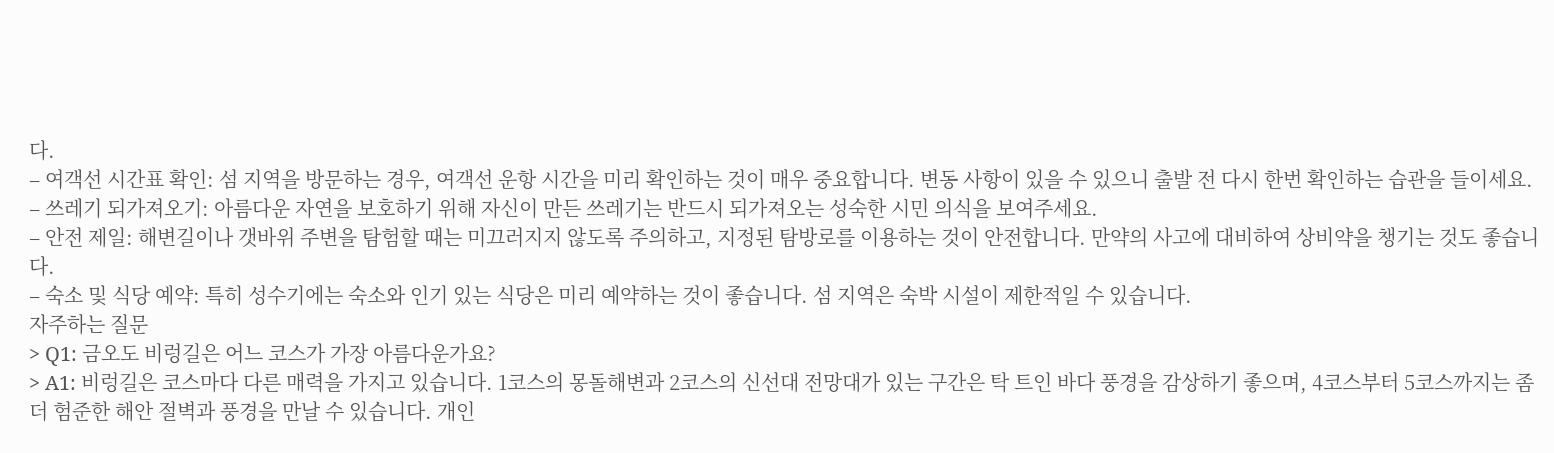다.
– 여객선 시간표 확인: 섬 지역을 방문하는 경우, 여객선 운항 시간을 미리 확인하는 것이 매우 중요합니다. 변동 사항이 있을 수 있으니 출발 전 다시 한번 확인하는 습관을 들이세요.
– 쓰레기 되가져오기: 아름다운 자연을 보호하기 위해 자신이 만든 쓰레기는 반드시 되가져오는 성숙한 시민 의식을 보여주세요.
– 안전 제일: 해변길이나 갯바위 주변을 탐험할 때는 미끄러지지 않도록 주의하고, 지정된 탐방로를 이용하는 것이 안전합니다. 만약의 사고에 대비하여 상비약을 챙기는 것도 좋습니다.
– 숙소 및 식당 예약: 특히 성수기에는 숙소와 인기 있는 식당은 미리 예약하는 것이 좋습니다. 섬 지역은 숙박 시설이 제한적일 수 있습니다.
자주하는 질문
> Q1: 금오도 비렁길은 어느 코스가 가장 아름다운가요?
> A1: 비렁길은 코스마다 다른 매력을 가지고 있습니다. 1코스의 몽돌해변과 2코스의 신선대 전망대가 있는 구간은 탁 트인 바다 풍경을 감상하기 좋으며, 4코스부터 5코스까지는 좀 더 험준한 해안 절벽과 풍경을 만날 수 있습니다. 개인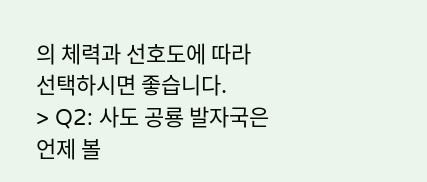의 체력과 선호도에 따라 선택하시면 좋습니다.
> Q2: 사도 공룡 발자국은 언제 볼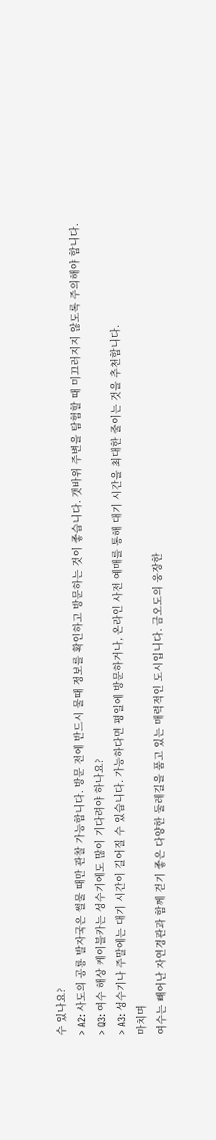수 있나요?
> A2: 사도의 공룡 발자국은 썰물 때만 관찰 가능합니다. 방문 전에 반드시 물때 정보를 확인하고 방문하는 것이 좋습니다. 갯바위 주변을 탐험할 때 미끄러지지 않도록 주의해야 합니다.
> Q3: 여수 해상 케이블카는 성수기에도 많이 기다려야 하나요?
> A3: 성수기나 주말에는 대기 시간이 길어질 수 있습니다. 가능하다면 평일에 방문하거나, 온라인 사전 예매를 통해 대기 시간을 최대한 줄이는 것을 추천합니다.
마치며
여수는 빼어난 자연경관과 함께 걷기 좋은 다양한 둘레길을 품고 있는 매력적인 도시입니다. 금오도의 웅장한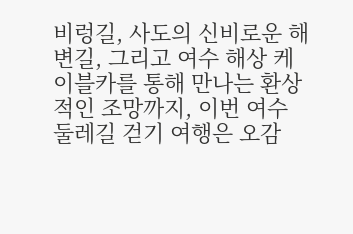비렁길, 사도의 신비로운 해변길, 그리고 여수 해상 케이블카를 통해 만나는 환상적인 조망까지, 이번 여수 둘레길 걷기 여행은 오감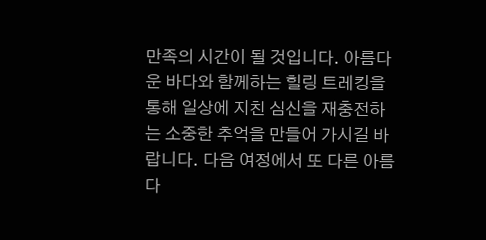만족의 시간이 될 것입니다. 아름다운 바다와 함께하는 힐링 트레킹을 통해 일상에 지친 심신을 재충전하는 소중한 추억을 만들어 가시길 바랍니다. 다음 여정에서 또 다른 아름다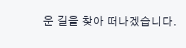운 길을 찾아 떠나겠습니다.